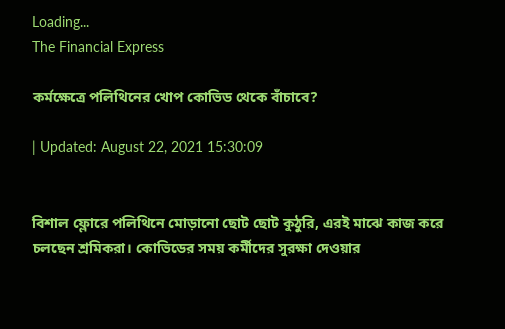Loading...
The Financial Express

কর্মক্ষেত্রে পলিথিনের খোপ কোভিড থেকে বাঁচাবে?

| Updated: August 22, 2021 15:30:09


বিশাল ফ্লোরে পলিথিনে মোড়ানো ছোট ছোট কুঠুরি, এরই মাঝে কাজ করে চলছেন শ্রমিকরা। কোভিডের সময় কর্মীদের সুরক্ষা দেওয়ার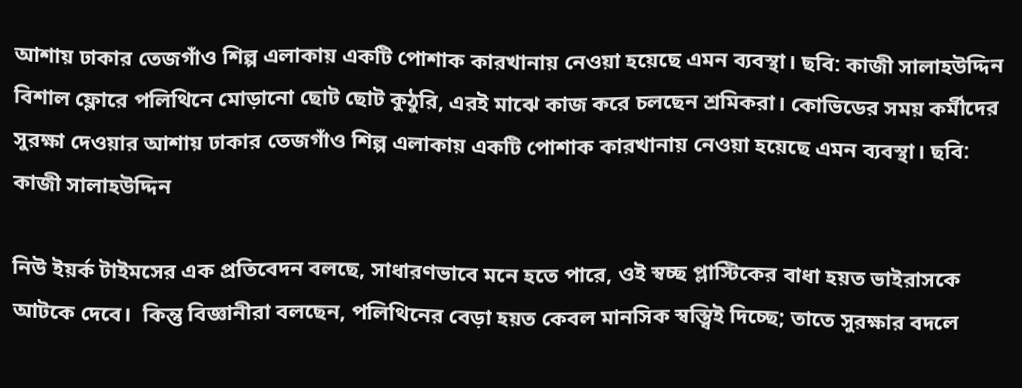আশায় ঢাকার তেজগাঁও শিল্প এলাকায় একটি পোশাক কারখানায় নেওয়া হয়েছে এমন ব্যবস্থা। ছবি: কাজী সালাহউদ্দিন বিশাল ফ্লোরে পলিথিনে মোড়ানো ছোট ছোট কুঠুরি, এরই মাঝে কাজ করে চলছেন শ্রমিকরা। কোভিডের সময় কর্মীদের সুরক্ষা দেওয়ার আশায় ঢাকার তেজগাঁও শিল্প এলাকায় একটি পোশাক কারখানায় নেওয়া হয়েছে এমন ব্যবস্থা। ছবি: কাজী সালাহউদ্দিন

নিউ ইয়র্ক টাইমসের এক প্রতিবেদন বলছে, সাধারণভাবে মনে হতে পারে, ওই স্বচ্ছ প্লাস্টিকের বাধা হয়ত ভাইরাসকে আটকে দেবে।  কিন্তু বিজ্ঞানীরা বলছেন, পলিথিনের বেড়া হয়ত কেবল মানসিক স্বস্ত্বিই দিচ্ছে; তাতে সুরক্ষার বদলে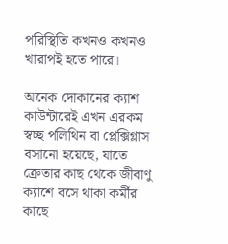পরিস্থিতি কখনও কখনও খারাপই হতে পারে।

অনেক দোকানের ক্যাশ কাউন্টারেই এখন এরকম স্বচ্ছ পলিথিন বা প্লেক্সিগ্লাস বসানো হয়েছে, যাতে ক্রেতার কাছ থেকে জীবাণু ক্যাশে বসে থাকা কর্মীর কাছে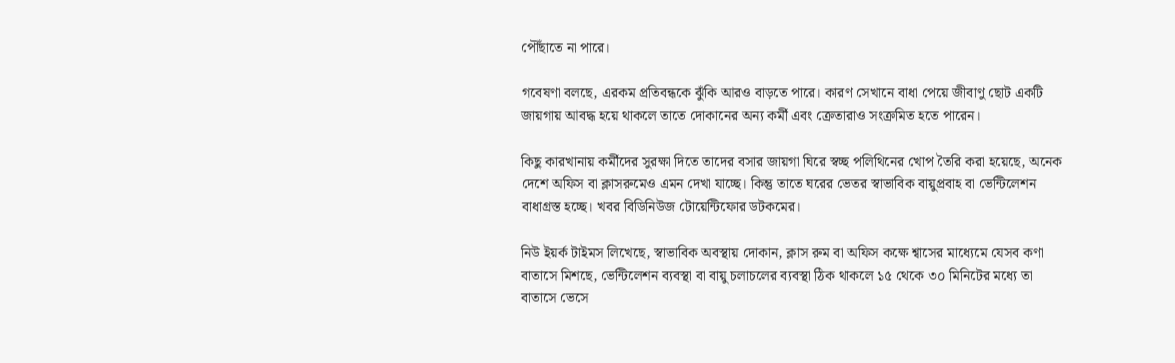পৌঁছাতে না পারে।

গবেষণা বলছে, এরকম প্রতিবন্ধকে ঝুঁকি আরও বাড়তে পারে। কারণ সেখানে বাধা পেয়ে জীবাণু ছোট একটি জায়গায় আবদ্ধ হয়ে থাকলে তাতে দোকানের অন্য কর্মী এবং ক্রেতারাও সংক্রমিত হতে পারেন।

কিছু কারখানায় কর্মীদের সুরক্ষা দিতে তাদের বসার জায়গা ঘিরে স্বচ্ছ পলিথিনের খোপ তৈরি করা হয়েছে, অনেক দেশে অফিস বা ক্লাসরুমেও এমন দেখা যাচ্ছে। কিন্তু তাতে ঘরের ভেতর স্বাভাবিক বায়ুপ্রবাহ বা ভেন্টিলেশন বাধাগ্রস্ত হচ্ছে। খবর বিডিনিউজ টোয়েন্টিফোর ডটকমের।

নিউ ইয়র্ক টাইমস লিখেছে, স্বাভাবিক অবস্থায় দোকান, ক্লাস রুম বা অফিস কক্ষে শ্বাসের মাধ্যেমে যেসব কণা বাতাসে মিশছে, ভেন্টিলেশন ব্যবস্থা বা বায়ু চলাচলের ব্যবস্থা ঠিক থাকলে ১৫ থেকে ৩০ মিনিটের মধ্যে তা বাতাসে ভেসে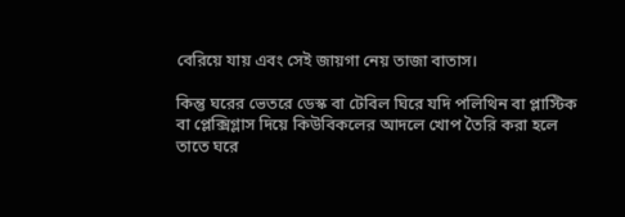বেরিয়ে যায় এবং সেই জায়গা নেয় তাজা বাতাস।

কিন্তু ঘরের ভেতরে ডেস্ক বা টেবিল ঘিরে যদি পলিথিন বা প্লাস্টিক বা প্লেক্সিগ্লাস দিয়ে কিউবিকলের আদলে খোপ তৈরি করা হলে তাতে ঘরে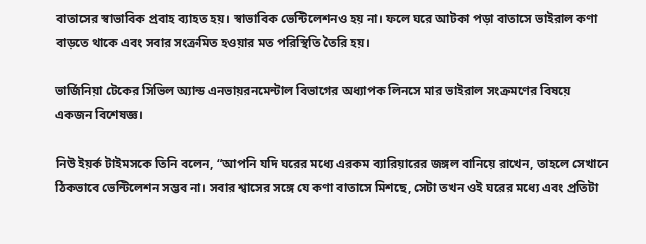বাতাসের স্বাভাবিক প্রবাহ ব্যাহত হয়। স্বাভাবিক ভেন্টিলেশনও হয় না। ফলে ঘরে আটকা পড়া বাতাসে ভাইরাল কণা বাড়তে থাকে এবং সবার সংক্রমিত হওয়ার মত পরিস্থিতি তৈরি হয়।

ভার্জিনিয়া টেকের সিভিল অ্যান্ড এনভায়রনমেন্টাল বিভাগের অধ্যাপক লিনসে মার ভাইরাল সংক্রমণের বিষয়ে একজন বিশেষজ্ঞ।

নিউ ইয়র্ক টাইমসকে তিনি বলেন, “আপনি যদি ঘরের মধ্যে এরকম ব্যারিয়ারের জঙ্গল বানিয়ে রাখেন, তাহলে সেখানে ঠিকভাবে ভেন্টিলেশন সম্ভব না। সবার শ্বাসের সঙ্গে যে কণা বাতাসে মিশছে, সেটা তখন ওই ঘরের মধ্যে এবং প্রতিটা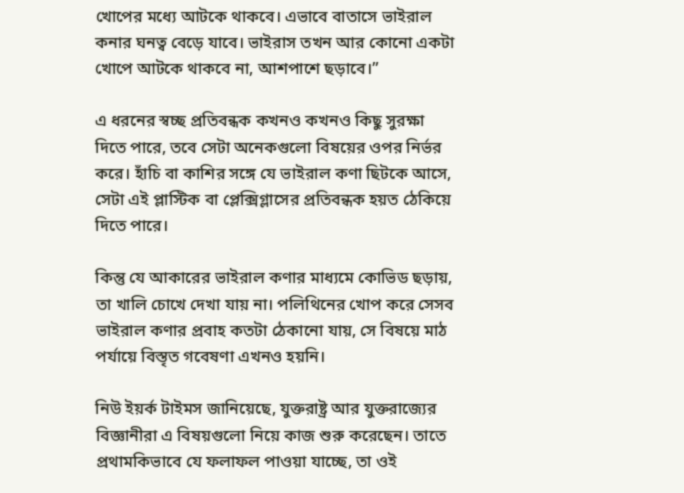খোপের মধ্যে আটকে থাকবে। এভাবে বাতাসে ভাইরাল কনার ঘনত্ব বেড়ে যাবে। ভাইরাস তখন আর কোনো একটা খোপে আটকে থাকবে না, আশপাশে ছড়াবে।”

এ ধরনের স্বচ্ছ প্রতিবন্ধক কখনও কখনও কিছু সুরক্ষা দিতে পারে, তবে সেটা অনেকগুলো বিষয়ের ওপর নির্ভর করে। হাঁচি বা কাশির সঙ্গে যে ভাইরাল কণা ছিটকে আসে, সেটা এই প্লাস্টিক বা প্লেক্সিগ্লাসের প্রতিবন্ধক হয়ত ঠেকিয়ে দিতে পারে।

কিন্তু যে আকারের ভাইরাল কণার মাধ্যমে কোভিড ছড়ায়, তা খালি চোখে দেখা যায় না। পলিথিনের খোপ করে সেসব ভাইরাল কণার প্রবাহ কতটা ঠেকানো যায়, সে বিষয়ে মাঠ পর্যায়ে বিস্তৃত গবেষণা এখনও হয়নি।

নিউ ইয়র্ক টাইমস জানিয়েছে, যুক্তরাষ্ট্র আর যুক্তরাজ্যের বিজ্ঞানীরা এ বিষয়গুলো নিয়ে কাজ শুরু করেছেন। তাতে প্রথামকিভাবে যে ফলাফল পাওয়া যাচ্ছে, তা ওই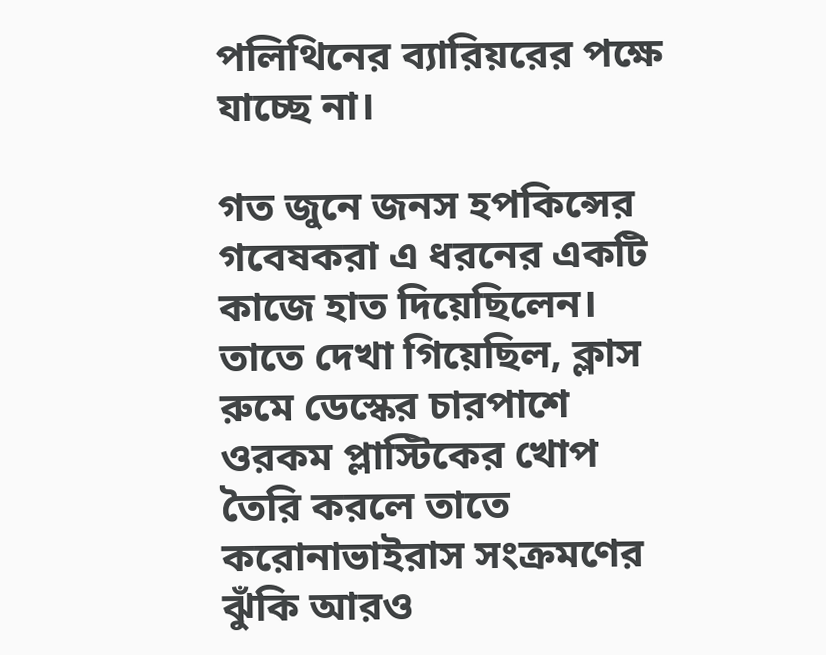পলিথিনের ব্যারিয়রের পক্ষে যাচ্ছে না।

গত জুনে জনস হপকিন্সের গবেষকরা এ ধরনের একটি কাজে হাত দিয়েছিলেন। তাতে দেখা গিয়েছিল, ক্লাস রুমে ডেস্কের চারপাশে ওরকম প্লাস্টিকের খোপ তৈরি করলে তাতে করোনাভাইরাস সংক্রমণের ঝুঁকি আরও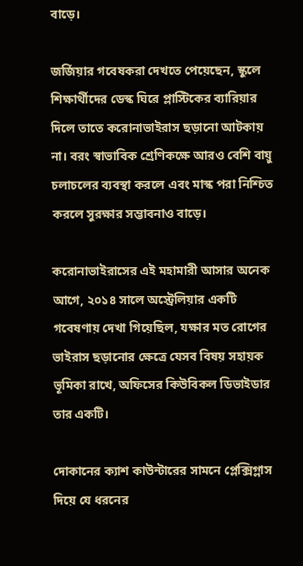বাড়ে।

জর্জিয়ার গবেষকরা দেখতে পেয়েছেন, স্কুলে শিক্ষার্থীদের ডেস্ক ঘিরে প্লাস্টিকের ব্যারিয়ার দিলে তাতে করোনাভাইরাস ছড়ানো আটকায় না। বরং স্বাভাবিক শ্রেণিকক্ষে আরও বেশি বায়ু চলাচলের ব্যবস্থা করলে এবং মাস্ক পরা নিশ্চিত করলে সুরক্ষার সম্ভাবনাও বাড়ে।

করোনাভাইরাসের এই মহামারী আসার অনেক আগে, ২০১৪ সালে অস্ট্রেলিয়ার একটি গবেষণায় দেখা গিয়েছিল, যক্ষার মত রোগের ভাইরাস ছড়ানোর ক্ষেত্রে যেসব বিষয় সহায়ক ভূমিকা রাখে, অফিসের কিউবিকল ডিভাইডার তার একটি।

দোকানের ক্যাশ কাউন্টারের সামনে প্লেক্সিগ্লাস দিয়ে যে ধরনের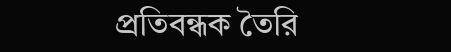প্রতিবন্ধক তৈরি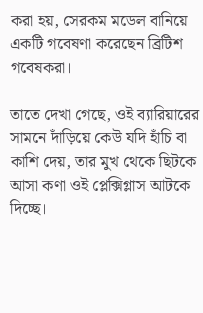করা হয়, সেরকম মডেল বানিয়ে একটি গবেষণা করেছেন ব্রিটিশ গবেষকরা।

তাতে দেখা গেছে, ওই ব্যারিয়ারের সামনে দাঁড়িয়ে কেউ যদি হাঁচি বা কাশি দেয়, তার মুখ থেকে ছিটকে আসা কণা ওই প্লেক্সিগ্লাস আটকে দিচ্ছে।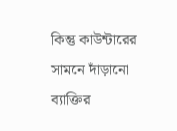কিন্তু কাউন্টারের সামনে দাঁড়ানো ব্যাক্তির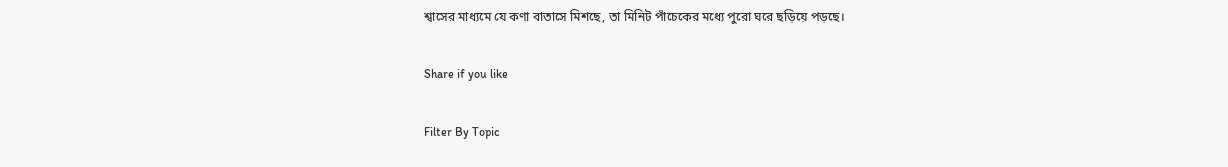শ্বাসের মাধ্যমে যে কণা বাতাসে মিশছে, তা মিনিট পাঁচেকের মধ্যে পুরো ঘরে ছড়িয়ে পড়ছে।

Share if you like

Filter By Topic